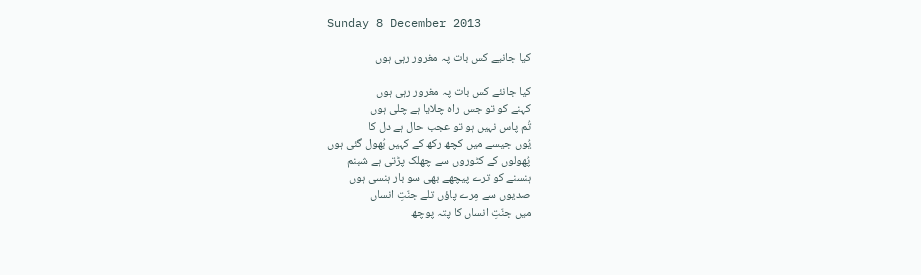Sunday 8 December 2013

کیا جانیے کس بات پہ مغرور رہی ہوں

کیا جانئے کس بات پہ مغرور رہی ہوں
کہنے کو تو جس راہ چلایا ہے چلی ہوں
تُم پاس نہیں ہو تو عجب حال ہے دل کا
یُوں جیسے میں کچھ رکھ کے کہیں بُھول گئی ہوں
پُھولوں کے کٹوروں سے چھلک پڑتی ہے شبنم
ہنسنے کو ترے پیچھے بھی سو بار ہنسی ہوں
صدیوں سے مِرے پاؤں تلے جنّتِ انساں
میں جنّتِ انساں کا پتہ پوچھ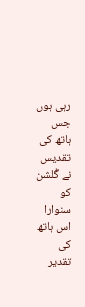رہی ہوں
جس ہاتھ کی تقدیس نے گُلشن کو سنوارا
اس ہاتھ کی تقدیر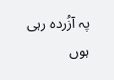پہ آزُردہ رہی ہوں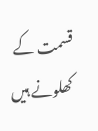قسمت کے کھلونے ہیں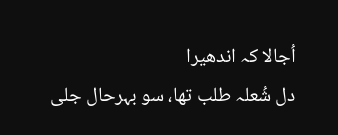اُجالا کہ اندھیرا
دل شُعلہ طلب تھا، سو بہرحال جلی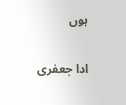ہوں

ادا جعفری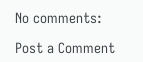No comments:

Post a Comment